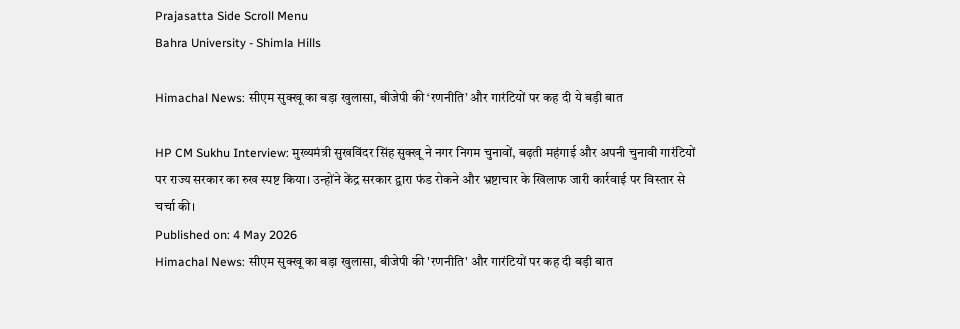Prajasatta Side Scroll Menu
Bahra University - Shimla Hills

Himachal News: सीएम सुक्खू का बड़ा खुलासा, बीजेपी की ‘रणनीति’ और गारंटियों पर कह दी ये बड़ी बात

HP CM Sukhu Interview: मुख्यमंत्री सुखविंदर सिंह सुक्खू ने नगर निगम चुनावों, बढ़ती महंगाई और अपनी चुनावी गारंटियों पर राज्य सरकार का रुख स्पष्ट किया। उन्होंने केंद्र सरकार द्वारा फंड रोकने और भ्रष्टाचार के खिलाफ जारी कार्रवाई पर विस्तार से चर्चा की।
Published on: 4 May 2026
Himachal News: सीएम सुक्खू का बड़ा खुलासा, बीजेपी की 'रणनीति' और गारंटियों पर कह दी बड़ी बात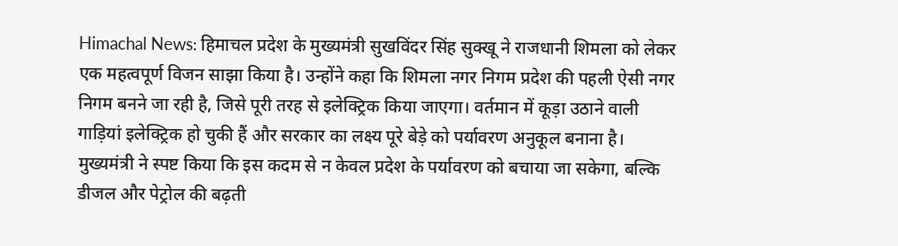Himachal News: हिमाचल प्रदेश के मुख्यमंत्री सुखविंदर सिंह सुक्खू ने राजधानी शिमला को लेकर एक महत्वपूर्ण विजन साझा किया है। उन्होंने कहा कि शिमला नगर निगम प्रदेश की पहली ऐसी नगर निगम बनने जा रही है, जिसे पूरी तरह से इलेक्ट्रिक किया जाएगा। वर्तमान में कूड़ा उठाने वाली गाड़ियां इलेक्ट्रिक हो चुकी हैं और सरकार का लक्ष्य पूरे बेड़े को पर्यावरण अनुकूल बनाना है। मुख्यमंत्री ने स्पष्ट किया कि इस कदम से न केवल प्रदेश के पर्यावरण को बचाया जा सकेगा, बल्कि डीजल और पेट्रोल की बढ़ती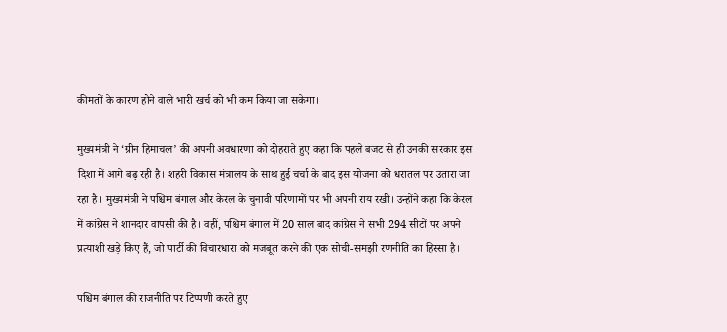कीमतों के कारण होने वाले भारी खर्च को भी कम किया जा सकेगा।

मुख्यमंत्री ने ‘ग्रीन हिमाचल’ की अपनी अवधारणा को दोहराते हुए कहा कि पहले बजट से ही उनकी सरकार इस दिशा में आगे बढ़ रही है। शहरी विकास मंत्रालय के साथ हुई चर्चा के बाद इस योजना को धरातल पर उतारा जा रहा है। मुख्यमंत्री ने पश्चिम बंगाल और केरल के चुनावी परिणामों पर भी अपनी राय रखी। उन्होंने कहा कि केरल में कांग्रेस ने शानदार वापसी की है। वहीं, पश्चिम बंगाल में 20 साल बाद कांग्रेस ने सभी 294 सीटों पर अपने प्रत्याशी खड़े किए हैं, जो पार्टी की विचारधारा को मजबूत करने की एक सोची-समझी रणनीति का हिस्सा है।

पश्चिम बंगाल की राजनीति पर टिप्पणी करते हुए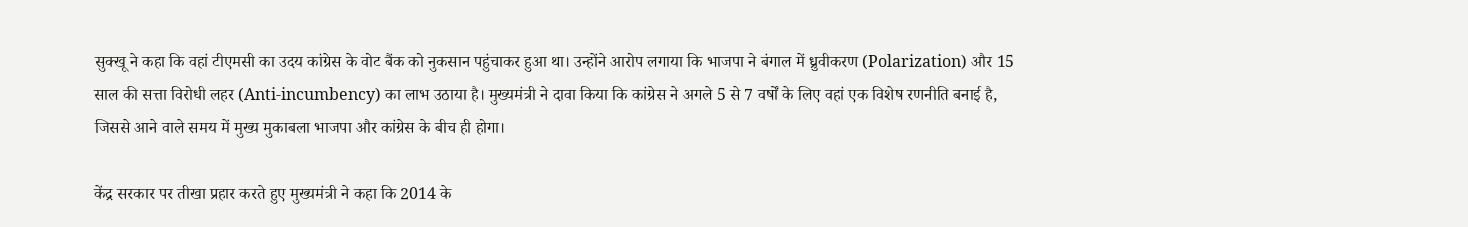सुक्खू ने कहा कि वहां टीएमसी का उदय कांग्रेस के वोट बैंक को नुकसान पहुंचाकर हुआ था। उन्होंने आरोप लगाया कि भाजपा ने बंगाल में ध्रुवीकरण (Polarization) और 15 साल की सत्ता विरोधी लहर (Anti-incumbency) का लाभ उठाया है। मुख्यमंत्री ने दावा किया कि कांग्रेस ने अगले 5 से 7 वर्षों के लिए वहां एक विशेष रणनीति बनाई है, जिससे आने वाले समय में मुख्य मुकाबला भाजपा और कांग्रेस के बीच ही होगा।

केंद्र सरकार पर तीखा प्रहार करते हुए मुख्यमंत्री ने कहा कि 2014 के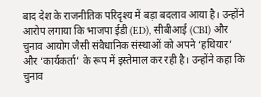बाद देश के राजनीतिक परिदृश्य में बड़ा बदलाव आया है। उन्होंने आरोप लगाया कि भाजपा ईडी (ED), सीबीआई (CBI) और चुनाव आयोग जैसी संवैधानिक संस्थाओं को अपने ‘हथियार’ और ‘कार्यकर्ता’ के रूप में इस्तेमाल कर रही है। उन्होंने कहा कि चुनाव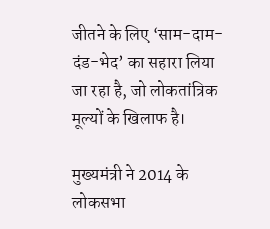जीतने के लिए ‘साम-दाम-दंड-भेद’ का सहारा लिया जा रहा है, जो लोकतांत्रिक मूल्यों के खिलाफ है।

मुख्यमंत्री ने 2014 के लोकसभा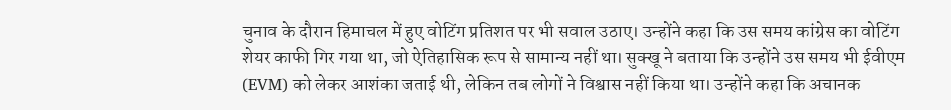चुनाव के दौरान हिमाचल में हुए वोटिंग प्रतिशत पर भी सवाल उठाए। उन्होंने कहा कि उस समय कांग्रेस का वोटिंग शेयर काफी गिर गया था, जो ऐतिहासिक रूप से सामान्य नहीं था। सुक्खू ने बताया कि उन्होंने उस समय भी ईवीएम (EVM) को लेकर आशंका जताई थी, लेकिन तब लोगों ने विश्वास नहीं किया था। उन्होंने कहा कि अचानक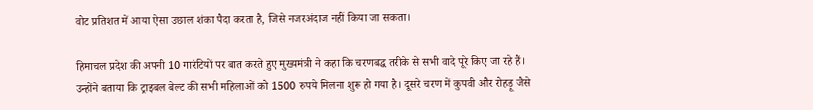वोट प्रतिशत में आया ऐसा उछाल शंका पैदा करता है, जिसे नजरअंदाज नहीं किया जा सकता।

हिमाचल प्रदेश की अपनी 10 गारंटियों पर बात करते हुए मुख्यमंत्री ने कहा कि चरणबद्ध तरीके से सभी वादे पूरे किए जा रहे हैं। उन्होंने बताया कि ट्राइबल बेल्ट की सभी महिलाओं को 1500 रुपये मिलना शुरू हो गया है। दूसरे चरण में कुपवी और रोहड़ू जैसे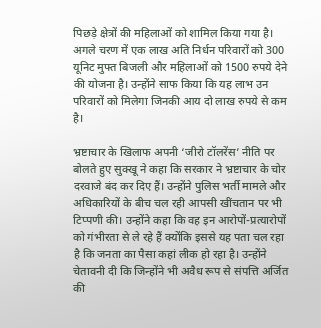पिछड़े क्षेत्रों की महिलाओं को शामिल किया गया है। अगले चरण में एक लाख अति निर्धन परिवारों को 300 यूनिट मुफ्त बिजली और महिलाओं को 1500 रुपये देने की योजना है। उन्होंने साफ किया कि यह लाभ उन परिवारों को मिलेगा जिनकी आय दो लाख रुपये से कम है।

भ्रष्टाचार के खिलाफ अपनी ‘जीरो टॉलरेंस’ नीति पर बोलते हुए सुक्खू ने कहा कि सरकार ने भ्रष्टाचार के चोर दरवाजे बंद कर दिए हैं। उन्होंने पुलिस भर्ती मामले और अधिकारियों के बीच चल रही आपसी खींचतान पर भी टिप्पणी की। उन्होंने कहा कि वह इन आरोपों-प्रत्यारोपों को गंभीरता से ले रहे हैं क्योंकि इससे यह पता चल रहा है कि जनता का पैसा कहां लीक हो रहा है। उन्होंने चेतावनी दी कि जिन्होंने भी अवैध रूप से संपत्ति अर्जित की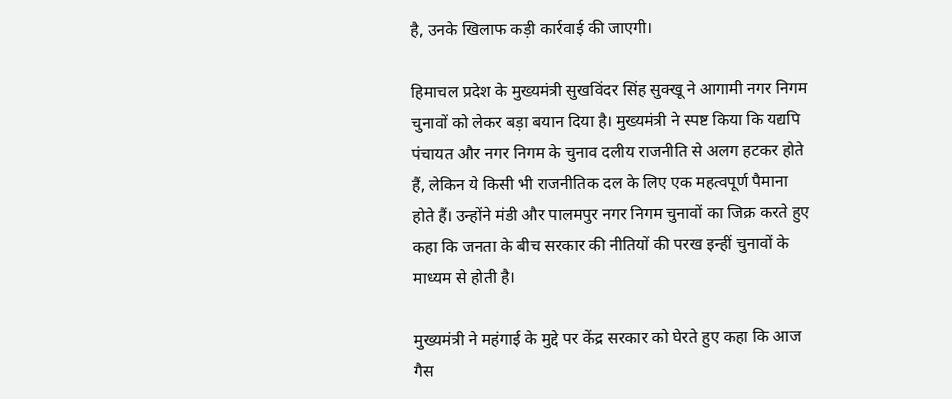है, उनके खिलाफ कड़ी कार्रवाई की जाएगी।

हिमाचल प्रदेश के मुख्यमंत्री सुखविंदर सिंह सुक्खू ने आगामी नगर निगम चुनावों को लेकर बड़ा बयान दिया है। मुख्यमंत्री ने स्पष्ट किया कि यद्यपि पंचायत और नगर निगम के चुनाव दलीय राजनीति से अलग हटकर होते हैं, लेकिन ये किसी भी राजनीतिक दल के लिए एक महत्वपूर्ण पैमाना होते हैं। उन्होंने मंडी और पालमपुर नगर निगम चुनावों का जिक्र करते हुए कहा कि जनता के बीच सरकार की नीतियों की परख इन्हीं चुनावों के माध्यम से होती है।

मुख्यमंत्री ने महंगाई के मुद्दे पर केंद्र सरकार को घेरते हुए कहा कि आज गैस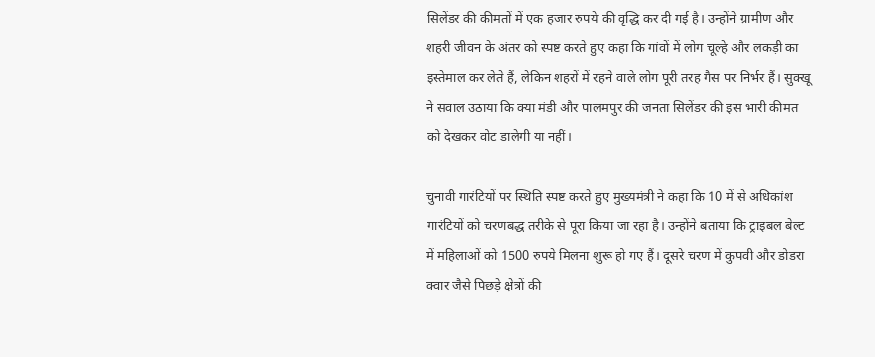सिलेंडर की कीमतों में एक हजार रुपये की वृद्धि कर दी गई है। उन्होंने ग्रामीण और शहरी जीवन के अंतर को स्पष्ट करते हुए कहा कि गांवों में लोग चूल्हे और लकड़ी का इस्तेमाल कर लेते हैं, लेकिन शहरों में रहने वाले लोग पूरी तरह गैस पर निर्भर हैं। सुक्खू ने सवाल उठाया कि क्या मंडी और पालमपुर की जनता सिलेंडर की इस भारी कीमत को देखकर वोट डालेगी या नहीं।

चुनावी गारंटियों पर स्थिति स्पष्ट करते हुए मुख्यमंत्री ने कहा कि 10 में से अधिकांश गारंटियों को चरणबद्ध तरीके से पूरा किया जा रहा है। उन्होंने बताया कि ट्राइबल बेल्ट में महिलाओं को 1500 रुपये मिलना शुरू हो गए हैं। दूसरे चरण में कुपवी और डोडरा क्वार जैसे पिछड़े क्षेत्रों की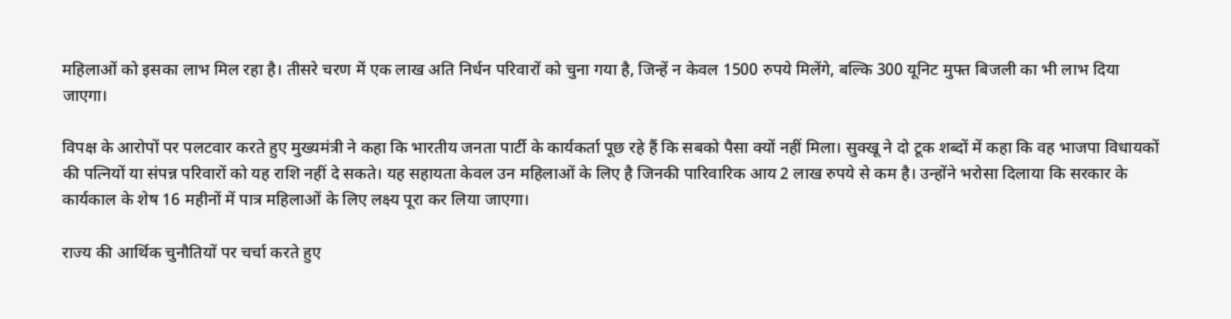महिलाओं को इसका लाभ मिल रहा है। तीसरे चरण में एक लाख अति निर्धन परिवारों को चुना गया है, जिन्हें न केवल 1500 रुपये मिलेंगे, बल्कि 300 यूनिट मुफ्त बिजली का भी लाभ दिया जाएगा।

विपक्ष के आरोपों पर पलटवार करते हुए मुख्यमंत्री ने कहा कि भारतीय जनता पार्टी के कार्यकर्ता पूछ रहे हैं कि सबको पैसा क्यों नहीं मिला। सुक्खू ने दो टूक शब्दों में कहा कि वह भाजपा विधायकों की पत्नियों या संपन्न परिवारों को यह राशि नहीं दे सकते। यह सहायता केवल उन महिलाओं के लिए है जिनकी पारिवारिक आय 2 लाख रुपये से कम है। उन्होंने भरोसा दिलाया कि सरकार के कार्यकाल के शेष 16 महीनों में पात्र महिलाओं के लिए लक्ष्य पूरा कर लिया जाएगा।

राज्य की आर्थिक चुनौतियों पर चर्चा करते हुए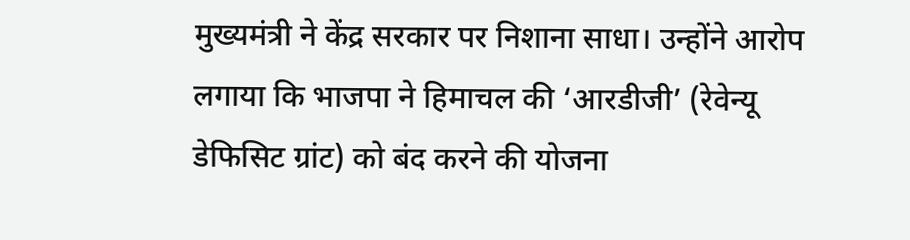मुख्यमंत्री ने केंद्र सरकार पर निशाना साधा। उन्होंने आरोप लगाया कि भाजपा ने हिमाचल की ‘आरडीजी’ (रेवेन्यू डेफिसिट ग्रांट) को बंद करने की योजना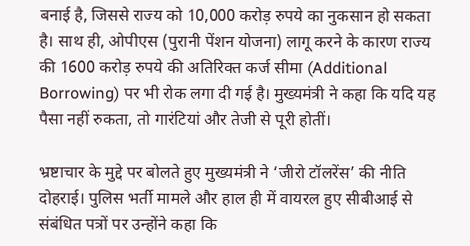बनाई है, जिससे राज्य को 10,000 करोड़ रुपये का नुकसान हो सकता है। साथ ही, ओपीएस (पुरानी पेंशन योजना) लागू करने के कारण राज्य की 1600 करोड़ रुपये की अतिरिक्त कर्ज सीमा (Additional Borrowing) पर भी रोक लगा दी गई है। मुख्यमंत्री ने कहा कि यदि यह पैसा नहीं रुकता, तो गारंटियां और तेजी से पूरी होतीं।

भ्रष्टाचार के मुद्दे पर बोलते हुए मुख्यमंत्री ने ‘जीरो टॉलरेंस’ की नीति दोहराई। पुलिस भर्ती मामले और हाल ही में वायरल हुए सीबीआई से संबंधित पत्रों पर उन्होंने कहा कि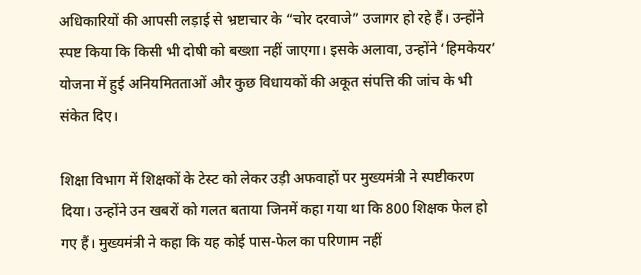अधिकारियों की आपसी लड़ाई से भ्रष्टाचार के “चोर दरवाजे” उजागर हो रहे हैं। उन्होंने स्पष्ट किया कि किसी भी दोषी को बख्शा नहीं जाएगा। इसके अलावा, उन्होंने ‘हिमकेयर’ योजना में हुई अनियमितताओं और कुछ विधायकों की अकूत संपत्ति की जांच के भी संकेत दिए।

शिक्षा विभाग में शिक्षकों के टेस्ट को लेकर उड़ी अफवाहों पर मुख्यमंत्री ने स्पष्टीकरण दिया। उन्होंने उन खबरों को गलत बताया जिनमें कहा गया था कि 800 शिक्षक फेल हो गए हैं। मुख्यमंत्री ने कहा कि यह कोई पास-फेल का परिणाम नहीं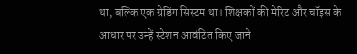था, बल्कि एक ग्रेडिंग सिस्टम था। शिक्षकों की मेरिट और चॉइस के आधार पर उन्हें स्टेशन आवंटित किए जाने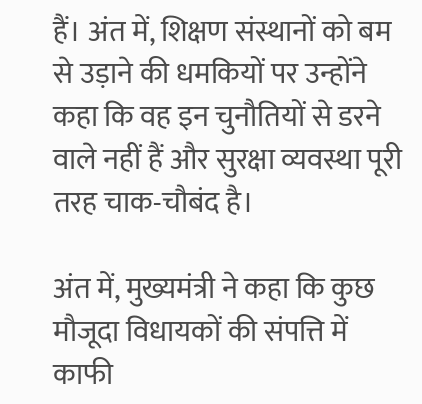हैं। अंत में, शिक्षण संस्थानों को बम से उड़ाने की धमकियों पर उन्होंने कहा कि वह इन चुनौतियों से डरने वाले नहीं हैं और सुरक्षा व्यवस्था पूरी तरह चाक-चौबंद है।

अंत में, मुख्यमंत्री ने कहा कि कुछ मौजूदा विधायकों की संपत्ति में काफी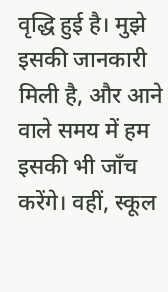वृद्धि हुई है। मुझे इसकी जानकारी मिली है, और आने वाले समय में हम इसकी भी जाँच करेंगे। वहीं, स्कूल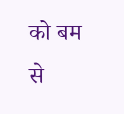को बम से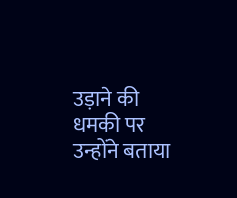उड़ाने की धमकी पर उन्होंने बताया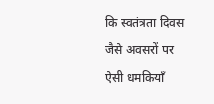कि स्वतंत्रता दिवस जैसे अवसरों पर ऐसी धमकियाँ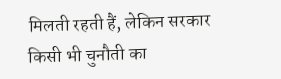मिलती रहती हैं, लेकिन सरकार किसी भी चुनौती का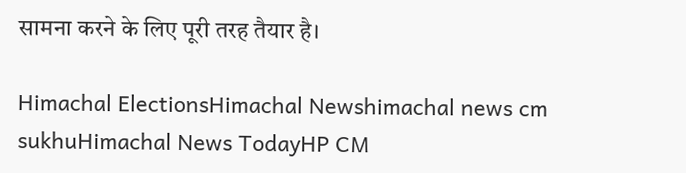सामना करने के लिए पूरी तरह तैयार है।

Himachal ElectionsHimachal Newshimachal news cm sukhuHimachal News TodayHP CM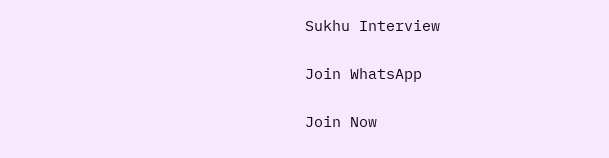Sukhu Interview

Join WhatsApp

Join Now